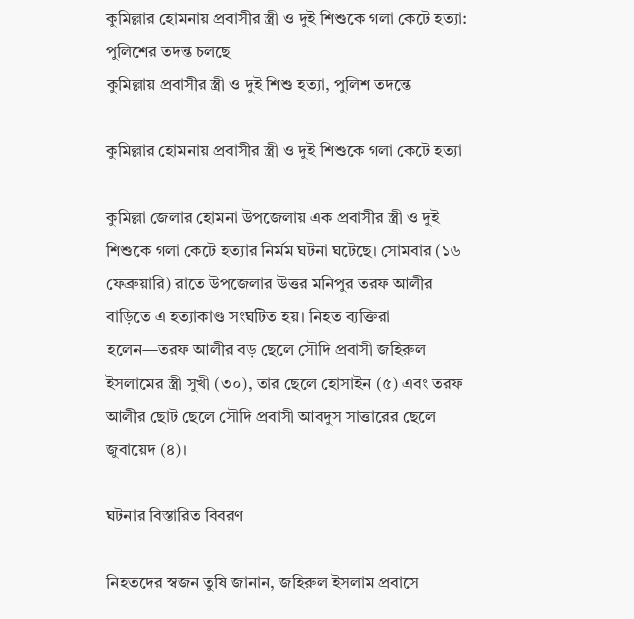কুমিল্লার হোমনায় প্রবাসীর স্ত্রী ও দুই শিশুকে গলা কেটে হত্যা: পুলিশের তদন্ত চলছে
কুমিল্লায় প্রবাসীর স্ত্রী ও দুই শিশু হত্যা, পুলিশ তদন্তে

কুমিল্লার হোমনায় প্রবাসীর স্ত্রী ও দুই শিশুকে গলা কেটে হত্যা

কুমিল্লা জেলার হোমনা উপজেলায় এক প্রবাসীর স্ত্রী ও দুই শিশুকে গলা কেটে হত্যার নির্মম ঘটনা ঘটেছে। সোমবার (১৬ ফেব্রুয়ারি) রাতে উপজেলার উত্তর মনিপুর তরফ আলীর বাড়িতে এ হত্যাকাণ্ড সংঘটিত হয়। নিহত ব্যক্তিরা হলেন—তরফ আলীর বড় ছেলে সৌদি প্রবাসী জহিরুল ইসলামের স্ত্রী সুখী (৩০), তার ছেলে হোসাইন (৫) এবং তরফ আলীর ছোট ছেলে সৌদি প্রবাসী আবদুস সাত্তারের ছেলে জুবায়েদ (৪)।

ঘটনার বিস্তারিত বিবরণ

নিহতদের স্বজন তুষি জানান, জহিরুল ইসলাম প্রবাসে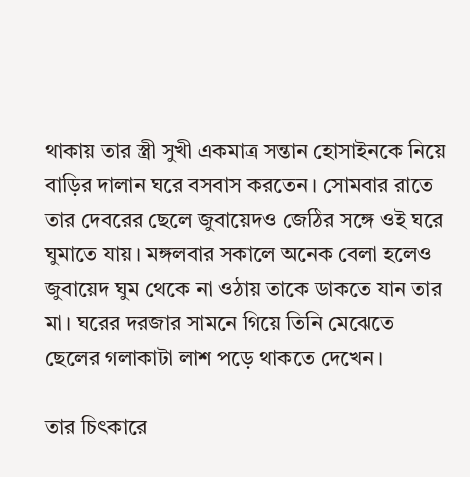থাকায় তার স্ত্রী সুখী একমাত্র সন্তান হোসাইনকে নিয়ে বাড়ির দালান ঘরে বসবাস করতেন। সোমবার রাতে তার দেবরের ছেলে জুবায়েদও জেঠির সঙ্গে ওই ঘরে ঘুমাতে যায়। মঙ্গলবার সকালে অনেক বেলা হলেও জুবায়েদ ঘুম থেকে না ওঠায় তাকে ডাকতে যান তার মা। ঘরের দরজার সামনে গিয়ে তিনি মেঝেতে ছেলের গলাকাটা লাশ পড়ে থাকতে দেখেন।

তার চিৎকারে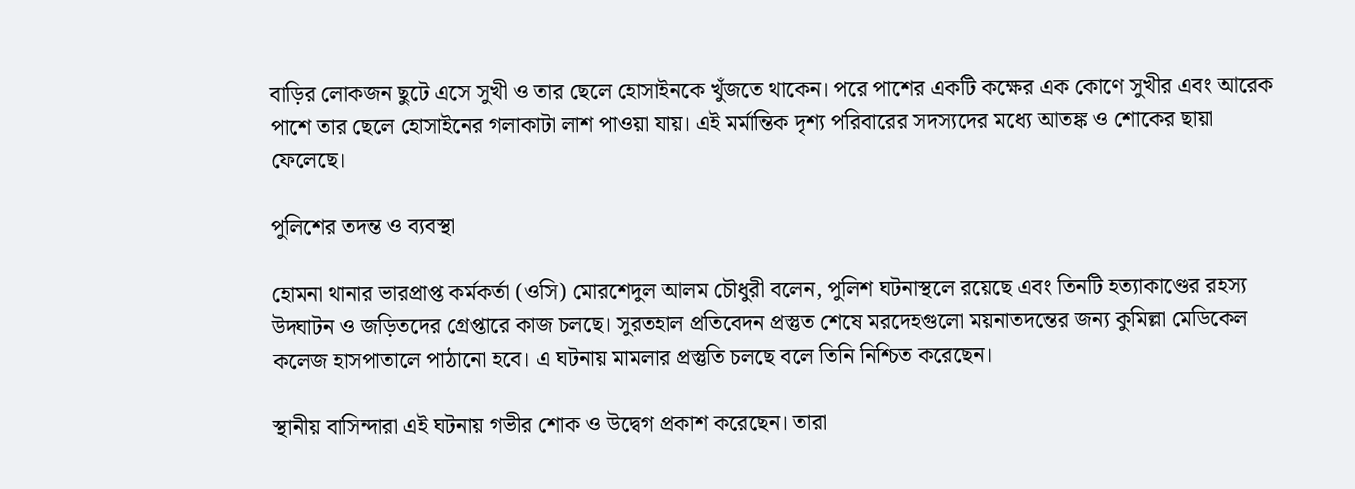বাড়ির লোকজন ছুটে এসে সুখী ও তার ছেলে হোসাইনকে খুঁজতে থাকেন। পরে পাশের একটি কক্ষের এক কোণে সুখীর এবং আরেক পাশে তার ছেলে হোসাইনের গলাকাটা লাশ পাওয়া যায়। এই মর্মান্তিক দৃশ্য পরিবারের সদস্যদের মধ্যে আতঙ্ক ও শোকের ছায়া ফেলেছে।

পুলিশের তদন্ত ও ব্যবস্থা

হোমনা থানার ভারপ্রাপ্ত কর্মকর্তা (ওসি) মোরশেদুল আলম চৌধুরী বলেন, পুলিশ ঘটনাস্থলে রয়েছে এবং তিনটি হত্যাকাণ্ডের রহস্য উদ্ঘাটন ও জড়িতদের গ্রেপ্তারে কাজ চলছে। সুরতহাল প্রতিবেদন প্রস্তুত শেষে মরদেহগুলো ময়নাতদন্তের জন্য কুমিল্লা মেডিকেল কলেজ হাসপাতালে পাঠানো হবে। এ ঘটনায় মামলার প্রস্তুতি চলছে বলে তিনি নিশ্চিত করেছেন।

স্থানীয় বাসিন্দারা এই ঘটনায় গভীর শোক ও উদ্বেগ প্রকাশ করেছেন। তারা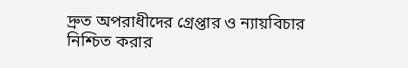দ্রুত অপরাধীদের গ্রেপ্তার ও ন্যায়বিচার নিশ্চিত করার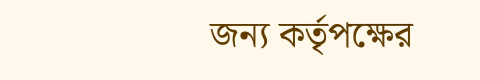জন্য কর্তৃপক্ষের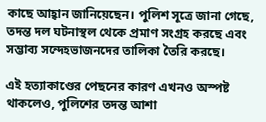কাছে আহ্বান জানিয়েছেন। পুলিশ সূত্রে জানা গেছে, তদন্ত দল ঘটনাস্থল থেকে প্রমাণ সংগ্রহ করছে এবং সম্ভাব্য সন্দেহভাজনদের তালিকা তৈরি করছে।

এই হত্যাকাণ্ডের পেছনের কারণ এখনও অস্পষ্ট থাকলেও, পুলিশের তদন্ত আশা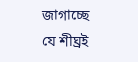জাগাচ্ছে যে শীঘ্রই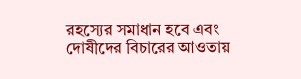রহস্যের সমাধান হবে এবং দোষীদের বিচারের আওতায়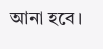আনা হবে।